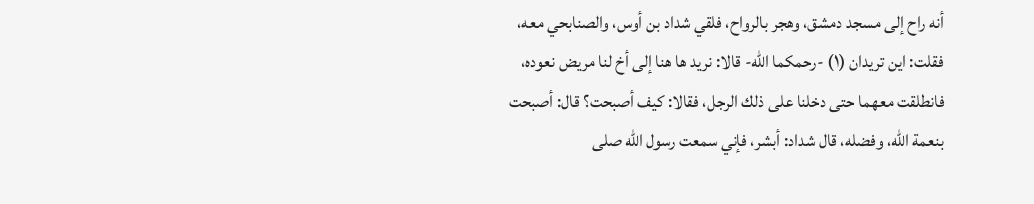أنه راح إلى مسجد دمشق، وهجر بالرواح، فلقي شداد بن أوس، والصنابحي معه، فقلت: اين تريدان (١) -رحمكما الله- قالا: نريد ها هنا إلى أخ لنا مريض نعوده، فانطلقت معهما حتى دخلنا على ذلك الرجل، فقالا: كيف أصبحت؟ قال: أصبحت بنعمة الله، وفضله، قال شداد: أبشر، فإني سمعت رسول الله صلى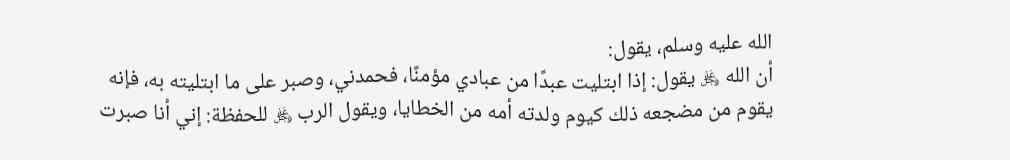الله عليه وسلم، يقول:
أن الله ﷿ يقول: إذا ابتليت عبدًا من عبادي مؤمنًا، فحمدني، وصبر على ما ابتليته به، فإنه يقوم من مضجعه ذلك كيوم ولدته أمه من الخطايا، ويقول الرب ﷿ للحفظة: إني أنا صبرت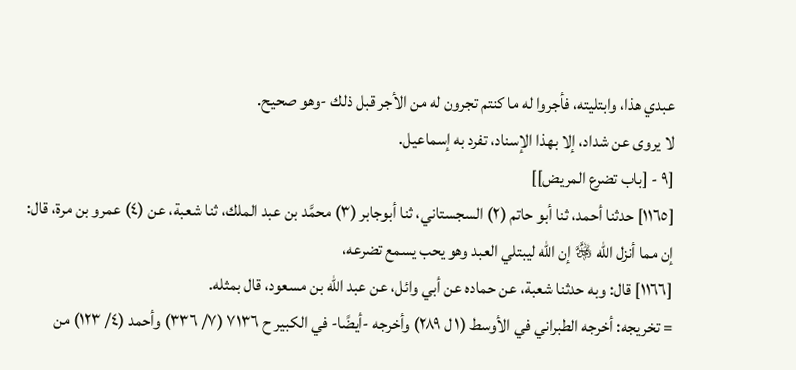عبدي هذا، وابتليته، فأجروا له ما كنتم تجرون له من الأجر قبل ذلك -وهو صحيح.
لا يروى عن شداد، إلا بهذا الإسناد، تفرد به إسماعيل.
[٩ - [باب تضرع المريض]]
[١١٦٥] حدثنا أحمد، ثنا أبو حاتم (٢) السجستاني، ثنا أبوجابر (٣) محمَّد بن عبد الملك، ثنا شعبة، عن (٤) عمرو بن مرة، قال:
إن مما أنزل الله ﷿ إن الله ليبتلي العبد وهو يحب يسمع تضرعه،
[١١٦٦] قال: وبه حدثنا شعبة، عن حماده عن أبي وائل، عن عبد الله بن مسعود، قال بمثله.
= تخريجه: أخرجه الطبراني في الأوسط (١ ل ٢٨٩) وأخرجه -أيضًا- في الكبير ح ٧١٣٦ (٧/ ٣٣٦) وأحمد (٤/ ١٢٣) من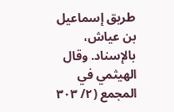طريق إسماعيل بن عياش، بالإسناد. وقال الهيثمي في المجمع (٢/ ٣٠٣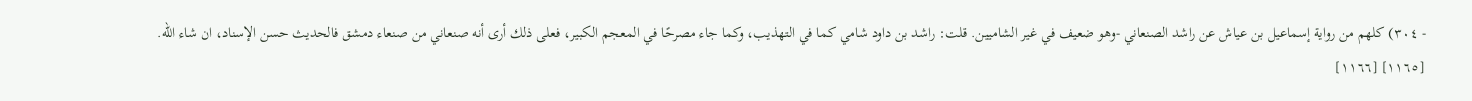- ٣٠٤) كلهم من رواية إسماعيل بن عياش عن راشد الصنعاني -وهو ضعيف في غير الشاميين. قلت: راشد بن داود شامي كما في التهذيب، وكما جاء مصرحًا في المعجم الكبير، فعلى ذلك أرى أنه صنعاني من صنعاء دمشق فالحديث حسن الإسناد، ان شاء الله.
[١١٦٥] [١١٦٦]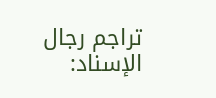تراجم رجال الإسناد: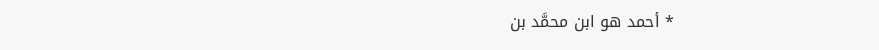* أحمد هو ابن محمَّد بن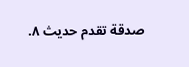صدقة تقدم حديث ٨.